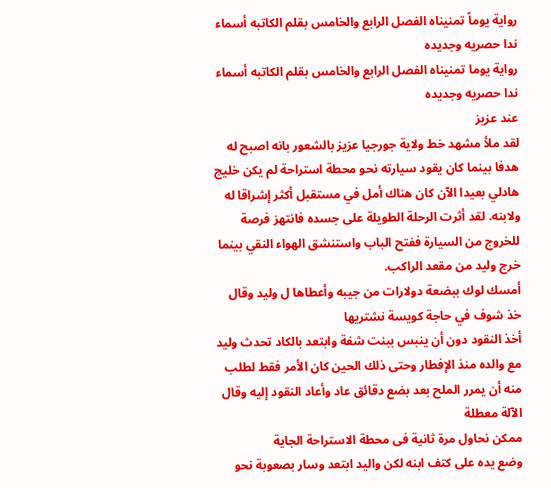رواية يوماً تمنيناه الفصل الرابع والخامس بقلم الكاتبه أسماء ندا حصريه وجديده
رواية يوما تمنيناه الفصل الرابع والخامس بقلم الكاتبه أسماء ندا حصريه وجديده
عند عزيز
لقد ملأ مشهد خط ولاية جورجيا عزيز بالشعور بانه اصبح له هدفا بينما كان يقود سيارته نحو محطة استراحة لم يكن خليج هادلي بعيدا الآن كان هناك أمل في مستقبل أكثر إشراقا له ولابنه. لقد أثرت الرحلة الطويلة على جسده فانتهز فرصة للخروج من السيارة ففتح الباب واستنشق الهواء النقي بينما خرج وليد من مقعد الراكب.
أمسك لوك ببضعة دولارات من جيبه وأعطاها ل وليد وقال
خذ شوف في حاجة كويسة نشتريها
أخذ النقود دون أن ينبس ببنت شفة وابتعد بالكاد تحدث وليد
مع والده منذ الإفطار وحتى ذلك الحين كان الأمر فقط لطلب
منه أن يمرر الملح بعد بضع دقائق عاد وأعاد النقود إليه وقال
الآلة معطلة
ممكن نحاول مرة ثانية فى محطة الاستراحة الجاية
وضع يده على كتف ابنه لكن واليد ابتعد وسار بصعوبة نحو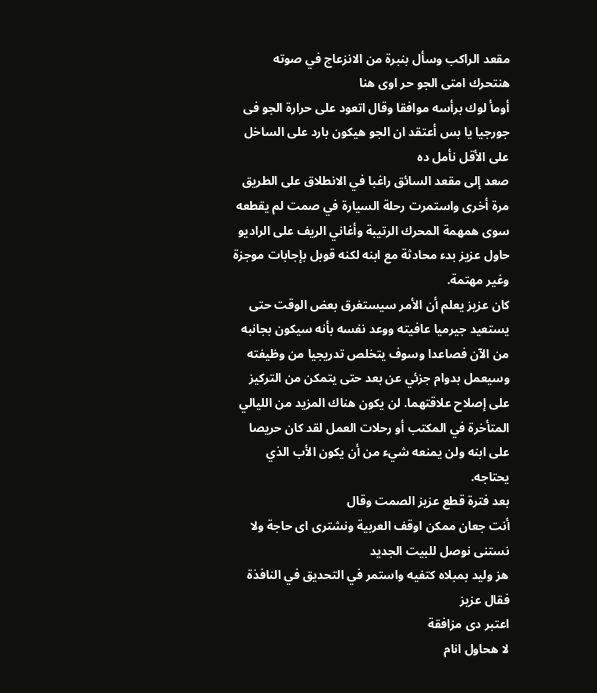مقعد الراكب وسأل بنبرة من الانزعاج في صوته
هنتحرك امتى الجو حر اوى هنا
أومأ لوك برأسه موافقا وقال اتعود على حرارة الجو فى جورجيا يا بس أعتقد ان الجو هيكون بارد على الساخل على الأقل نأمل ده
صعد إلى مقعد السائق راغبا في الانطلاق على الطريق مرة أخرى واستمرت رحلة السيارة في صمت لم يقطعه سوى همهمة المحرك الرتيبة وأغاني الريف على الراديو حاول عزيز بدء محادثة مع ابنه لكنه قوبل بإجابات موجزة وغير مهتمة.
كان عزيز يعلم أن الأمر سيستغرق بعض الوقت حتى يستعيد جيرميا عافيته ووعد نفسه بأنه سيكون بجانبه من الآن فصاعدا وسوف يتخلص تدريجيا من وظيفته وسيعمل بدوام جزئي عن بعد حتى يتمكن من التركيز على إصلاح علاقتهما. لن يكون هناك المزيد من الليالي المتأخرة في المكتب أو رحلات العمل لقد كان حريصا على ابنه ولن يمنعه شيء من أن يكون الأب الذي يحتاجه.
بعد فترة قطع عزيز الصمت وقال
أنت جعان ممكن اوقف العربية ونشترى اى حاجة ولا نستنى نوصل للبيت الجديد
هز وليد بمبلاه كتفيه واستمر في التحديق في النافذة فقال عزيز
اعتبر دى مزافقة
لا هحاول انام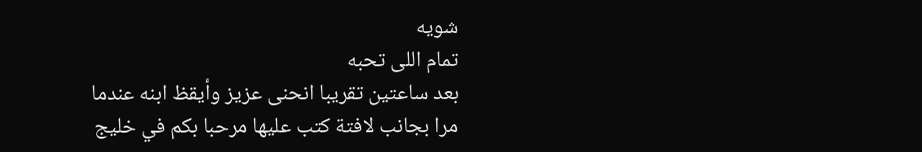شويه
تمام اللى تحبه
بعد ساعتين تقريبا انحنى عزيز وأيقظ ابنه عندما مرا بجانب لافتة كتب عليها مرحبا بكم في خليج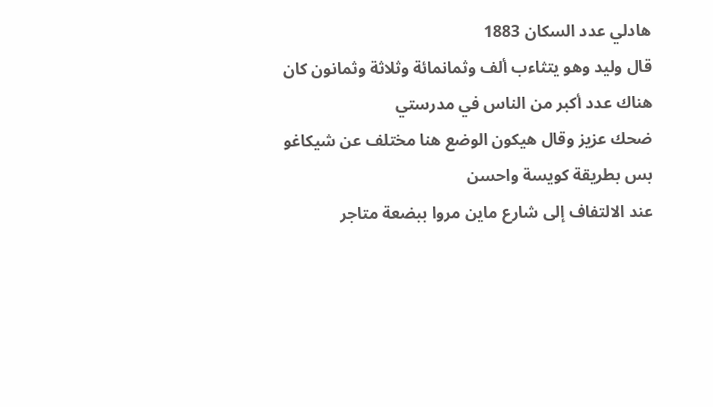هادلي عدد السكان 1883
قال وليد وهو يتثاءب ألف وثمانمائة وثلاثة وثمانون كان هناك عدد أكبر من الناس في مدرستي
ضحك عزيز وقال هيكون الوضع هنا مختلف عن شيكاغو بس بطريقة كويسة واحسن
عند الالتفاف إلى شارع ماين مروا ببضعة متاجر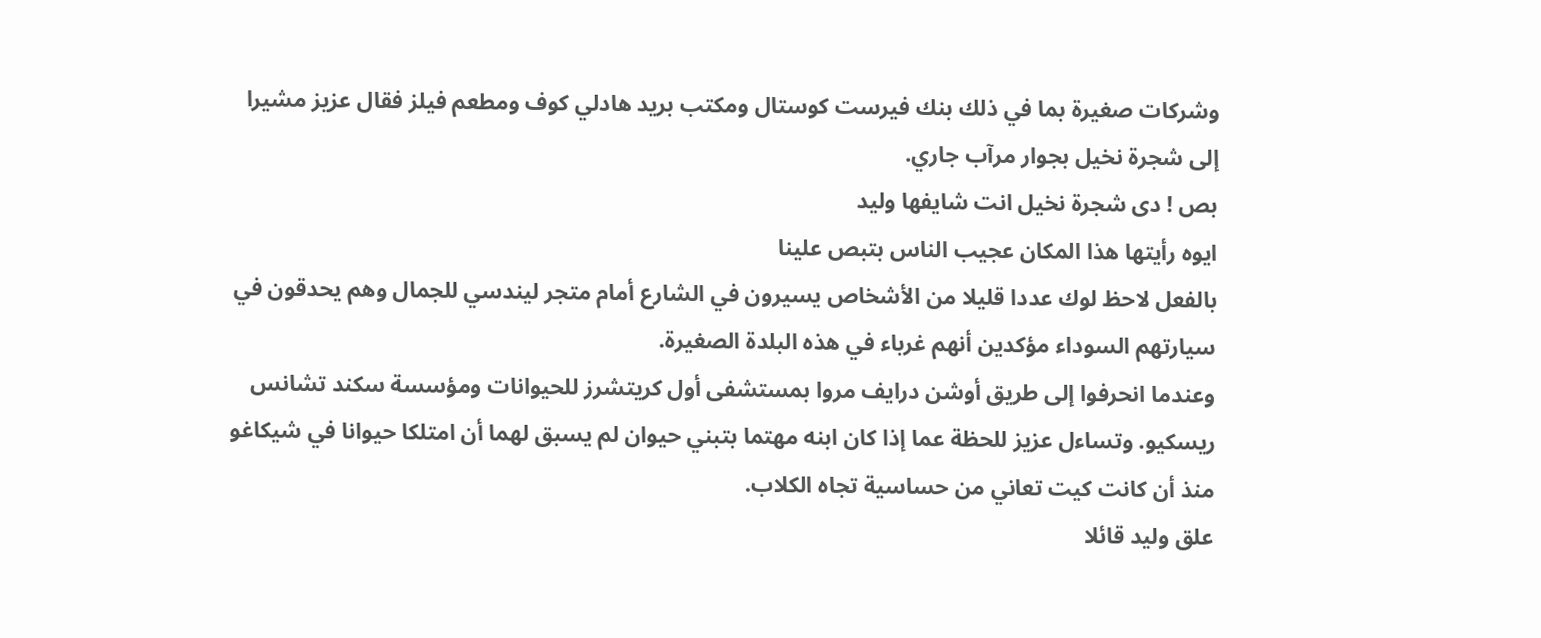وشركات صغيرة بما في ذلك بنك فيرست كوستال ومكتب بريد هادلي كوف ومطعم فيلز فقال عزيز مشيرا إلى شجرة نخيل بجوار مرآب جاري.
بص ! دى شجرة نخيل انت شايفها وليد
ايوه رأيتها هذا المكان عجيب الناس بتبص علينا
بالفعل لاحظ لوك عددا قليلا من الأشخاص يسيرون في الشارع أمام متجر ليندسي للجمال وهم يحدقون في سيارتهم السوداء مؤكدين أنهم غرباء في هذه البلدة الصغيرة.
وعندما انحرفوا إلى طريق أوشن درايف مروا بمستشفى أول كريتشرز للحيوانات ومؤسسة سكند تشانس ريسكيو. وتساءل عزيز للحظة عما إذا كان ابنه مهتما بتبني حيوان لم يسبق لهما أن امتلكا حيوانا في شيكاغو منذ أن كانت كيت تعاني من حساسية تجاه الكلاب.
علق وليد قائلا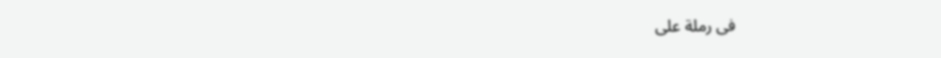فى رملة على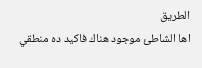الطريق
اها الشاطئ موجود هناك فاكيد ده منطقي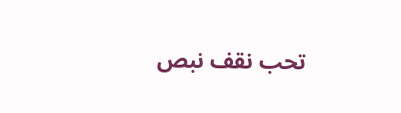تحب نقف نبص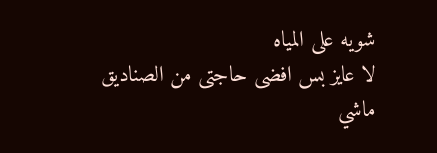شويه على المياه
لا عايز بس افضى حاجتى من الصناديق
ماشي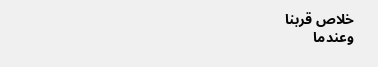خلاص قربنا
وعندما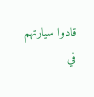قادوا سيارتهم في